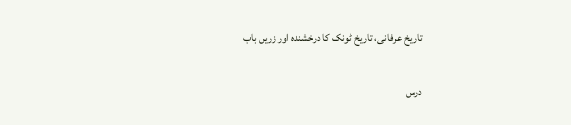تاریخ عرفانی، تاریخ ٹونک کا درخشندہ اور زریں باب

درس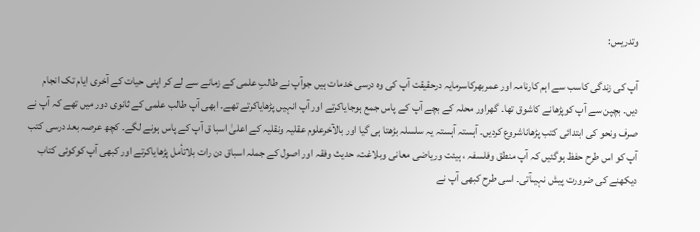وتدریس:

آپ کی زندگی کاسب سے اہم کارنامہ اور عمربھرکاسرمایہ درحقیقت آپ کی وہ درسی خدمات ہیں جوآپ نے طالبِ علمی کے زمانے سے لے کر اپنی حیات کے آخری ایام تک انجام دیں۔ بچپن سے آپ کوپڑھانے کاشوق تھا۔ گھراور محلہ کے بچے آپ کے پاس جمع ہوجایاکرتے اور آپ انہیں پڑھایاکرتے تھے۔ ابھی آپ طالب علمی کے ثانوی دور میں تھے کہ آپ نے صرف ونحو کی ابتدائی کتب پڑھاناشروع کردیں۔ آہستہ آہستہ یہ سلسلہ بڑھتا ہی گیا اور بالآخرعلوم عقلیہ ونقلیہ کے اعلیٰ اسبا ق آپ کے پاس ہونے لگے۔ کچھ عرصہ بعد درسی کتب آپ کو اس طرح حفظ ہوگئیں کہ آپ منطق وفلسفہ ، ہیئت وریاضی معانی وبلاغت، حدیث وفقہ اور اصول کے جملہ اسباق دن رات بلاتأمل پڑھایاکرتے اور کبھی آپ کوکوئی کتاب دیکھنے کی ضرورت پیش نہیںآتی۔ اسی طرح کبھی آپ نے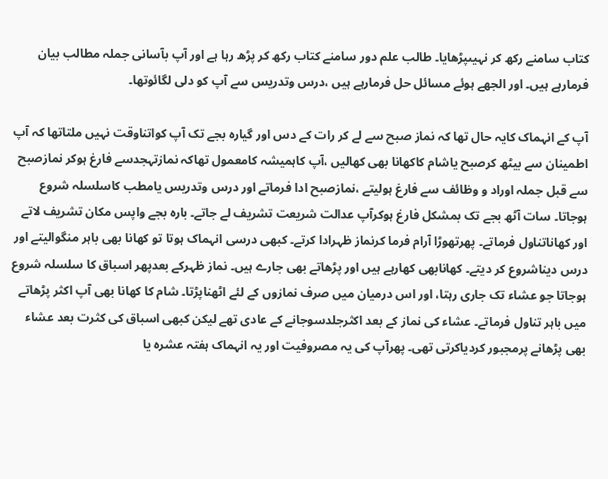کتاب سامنے رکھ کر نہیںپڑھایا۔ طالب علم دور سامنے کتاب رکھ کر پڑھ رہا ہے اور آپ بآسانی جملہ مطالب بیان فرمارہے ہیں۔ اور الجھے ہوئے مسائل حل فرمارہے ہیں ،درس وتدریس سے آپ کو دلی لگائوتھا۔

آپ کے انہماک کایہ حال تھا کہ نماز صبح سے لے کر رات کے دس اور گیارہ بجے تک آپ کواتناوقت نہیں ملتاتھا کہ آپ اطمینان سے بیٹھ کرصبح یاشام کاکھانا بھی کھالیں ،آپ کاہمیشہ کامعمول تھاکہ نمازتہجدسے فارغ ہوکر نمازصبح سے قبل جملہ اوراد و وظائف سے فارغ ہولیتے ،نمازصبح ادا فرماتے اور درس وتدریس یامطب کاسلسلہ شروع ہوجاتا۔ سات آٹھ بجے تک بمشکل فارغ ہوکرآپ عدالت شریعت تشریف لے جاتے۔ بارہ بجے واپس مکان تشریف لاتے اور کھاناتناول فرماتے۔ پھرتھوڑا آرام فرما کرنماز ظہرادا کرتے۔ کبھی درسی انہماک ہوتا تو کھانا بھی باہر منگوالیتے اور درس دیناشروع کر دیتے۔ کھانابھی کھارہے ہیں اور پڑھاتے بھی جارے ہیں۔ نماز ظہرکے بعدپھر اسباق کا سلسلہ شروع ہوجاتا جو عشاء تک جاری رہتا، اور اس درمیان میں صرف نمازوں کے لئے اٹھناپڑتا۔ شام کا کھانا بھی آپ اکثر پڑھاتے میں باہر تناول فرماتے۔ عشاء کی نماز کے بعد اکثرجلدسوجانے کے عادی تھے لیکن کبھی اسباق کی کثرت بعد عشاء بھی پڑھانے پرمجبور کردیاکرتی تھی۔ پھرآپ کی یہ مصروفیت اور یہ انہماک ہفتہ عشرہ یا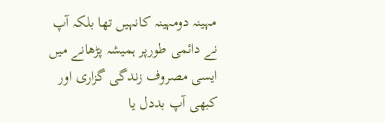مہینہ دومہینہ کانہیں تھا بلکہ آپ نے دائمی طورپر ہمیشہ پڑھانے میں ایسی مصروف زندگی گزاری اور کبھی آپ بددل یا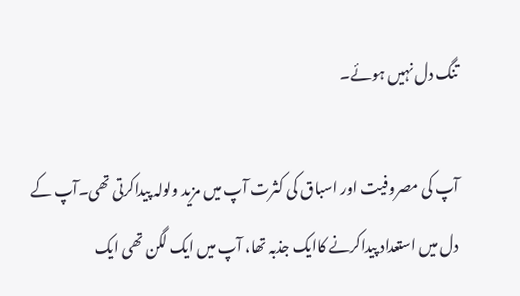تنگ دل نہیں ہوئے۔

آپ کی مصروفیت اور اسباق کی کثرت آپ میں مزید ولولہ پیداکرتی تھی۔آپ کے دل میں استعداد پیداکرنے کاایک جذبہ تھا، آپ میں ایک لگن تھی ایک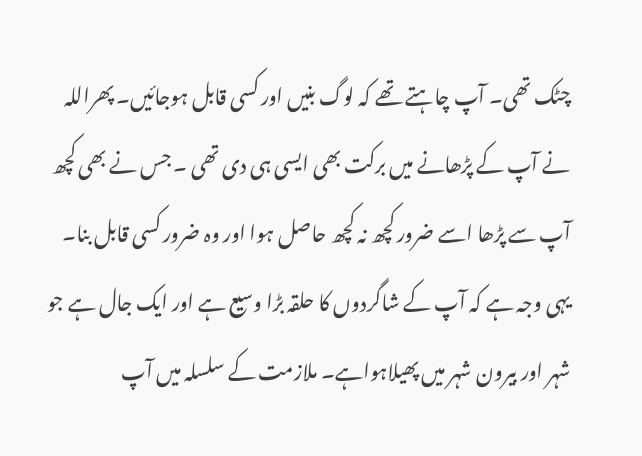چٹک تھی۔ آپ چاہتے تھے کہ لوگ بنیں اور کسی قابل ہوجائیں۔ پھراللہ نے آپ کے پڑھانے میں برکت بھی ایسی ہی دی تھی ۔ جس نے بھی کچھ آپ سے پڑھا اسے ضرور کچھ نہ کچھ حاصل ہوا اور وہ ضرور کسی قابل بنا۔ یہی وجہ ہے کہ آپ کے شاگردوں کا حلقہ بڑا وسیع ہے اور ایک جال ہے جو شہر اور بیرون شہر میں پھیلاہواہے۔ ملازمت کے سلسلہ میں آپ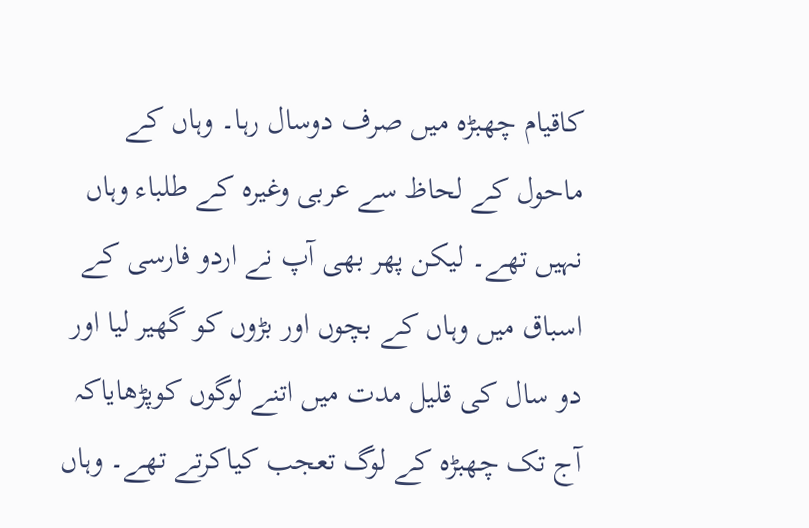کاقیام چھبڑہ میں صرف دوسال رہا۔ وہاں کے ماحول کے لحاظ سے عربی وغیرہ کے طلباء وہاں نہیں تھے۔ لیکن پھر بھی آپ نے اردو فارسی کے اسباق میں وہاں کے بچوں اور بڑوں کو گھیر لیا اور دو سال کی قلیل مدت میں اتنے لوگوں کوپڑھایاکہ آج تک چھبڑہ کے لوگ تعجب کیاکرتے تھے۔ وہاں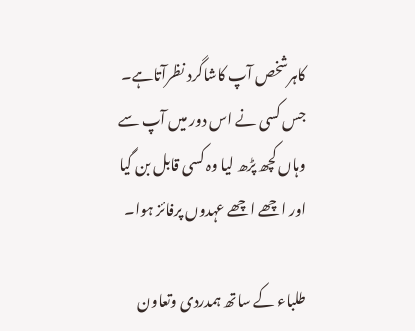کاہرشخص آپ کاشاگرد نظرآتاہے۔ جس کسی نے اس دور میں آپ سے وہاں کچھ پڑھ لیا وہ کسی قابل بن گیا اور اچھے اچھے عہدوں پرفائز ہوا۔

طلباء کے ساتھ ہمدردی وتعاون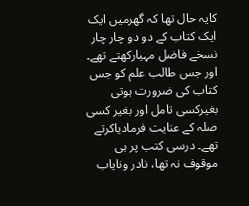کایہ حال تھا کہ گھرمیں ایک ایک کتاب کے دو دو چار چار نسخے فاضل مہیارکھتے تھے۔ اور جس طالب علم کو جس کتاب کی ضرورت ہوتی بغیرکسی تامل اور بغیر کسی صلہ کے عنایت فرمادیاکرتے تھے۔ درسی کتب پر ہی موقوف نہ تھا، نادر ونایاب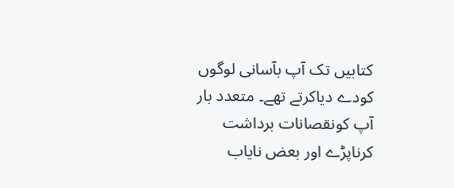کتابیں تک آپ بآسانی لوگوں کودے دیاکرتے تھے۔ متعدد بار آپ کونقصانات برداشت کرناپڑے اور بعض نایاب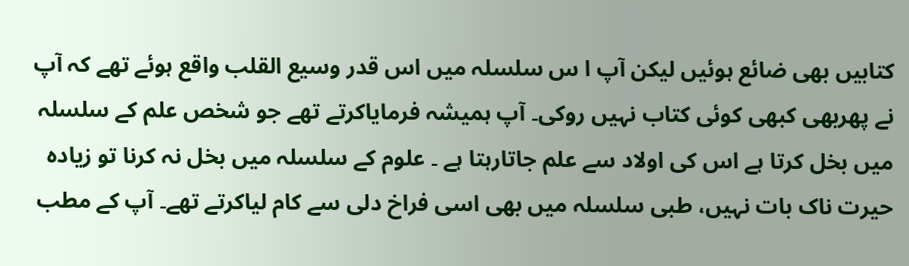کتابیں بھی ضائع ہوئیں لیکن آپ ا س سلسلہ میں اس قدر وسیع القلب واقع ہوئے تھے کہ آپ نے پھربھی کبھی کوئی کتاب نہیں روکی۔ آپ ہمیشہ فرمایاکرتے تھے جو شخص علم کے سلسلہ میں بخل کرتا ہے اس کی اولاد سے علم جاتارہتا ہے ۔ علوم کے سلسلہ میں بخل نہ کرنا تو زیادہ حیرت ناک بات نہیں، طبی سلسلہ میں بھی اسی فراخ دلی سے کام لیاکرتے تھے۔ آپ کے مطب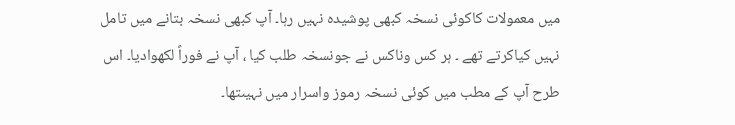میں معمولات کاکوئی نسخہ کبھی پوشیدہ نہیں رہا۔ آپ کبھی نسخہ بتانے میں تامل نہیں کیاکرتے تھے ۔ ہر کس وناکس نے جونسخہ طلب کیا ، آپ نے فوراً لکھوادیا۔ اس طرح آپ کے مطب میں کوئی نسخہ رموز واسرار میں نہیںتھا۔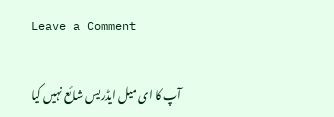Leave a Comment

آپ کا ای میل ایڈریس شائع نہیں کیا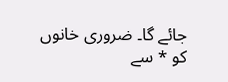جائے گا۔ ضروری خانوں کو * سے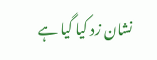نشان زد کیا گیا ہے